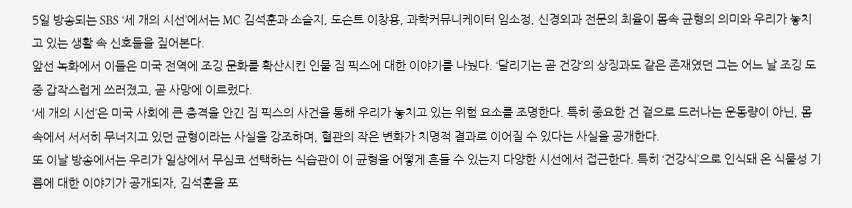5일 방송되는 SBS ‘세 개의 시선’에서는 MC 김석훈과 소슬지, 도슨트 이창용, 과학커뮤니케이터 임소정, 신경외과 전문의 최율이 몸속 균형의 의미와 우리가 놓치고 있는 생활 속 신호들을 짚어본다.
앞선 녹화에서 이들은 미국 전역에 조깅 문화를 확산시킨 인물 짐 픽스에 대한 이야기를 나눴다. ‘달리기는 곧 건강’의 상징과도 같은 존재였던 그는 어느 날 조깅 도중 갑작스럽게 쓰러졌고, 곧 사망에 이르렀다.
‘세 개의 시선’은 미국 사회에 큰 충격을 안긴 짐 픽스의 사건을 통해 우리가 놓치고 있는 위험 요소를 조명한다. 특히 중요한 건 겉으로 드러나는 운동량이 아닌, 몸속에서 서서히 무너지고 있던 균형이라는 사실을 강조하며, 혈관의 작은 변화가 치명적 결과로 이어질 수 있다는 사실을 공개한다.
또 이날 방송에서는 우리가 일상에서 무심코 선택하는 식습관이 이 균형을 어떻게 흔들 수 있는지 다양한 시선에서 접근한다. 특히 ‘건강식’으로 인식돼 온 식물성 기름에 대한 이야기가 공개되자, 김석훈을 포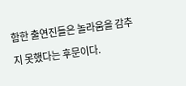함한 출연진들은 놀라움을 감추지 못했다는 후문이다.